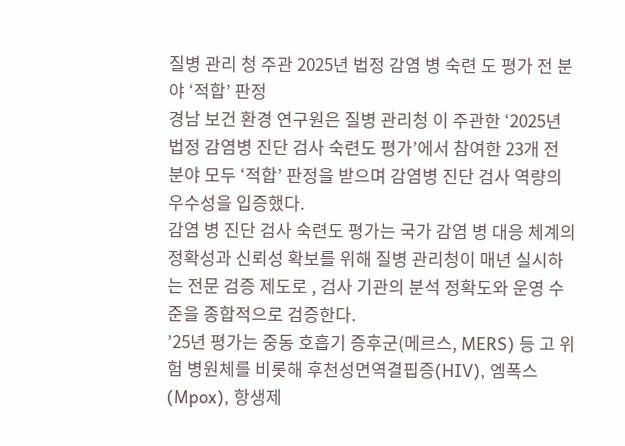질병 관리 청 주관 2025년 법정 감염 병 숙련 도 평가 전 분야 ‘적합’ 판정
경남 보건 환경 연구원은 질병 관리청 이 주관한 ‘2025년 법정 감염병 진단 검사 숙련도 평가’에서 참여한 23개 전 분야 모두 ‘적합’ 판정을 받으며 감염병 진단 검사 역량의 우수성을 입증했다.
감염 병 진단 검사 숙련도 평가는 국가 감염 병 대응 체계의 정확성과 신뢰성 확보를 위해 질병 관리청이 매년 실시하는 전문 검증 제도로 , 검사 기관의 분석 정확도와 운영 수준을 종합적으로 검증한다.
’25년 평가는 중동 호흡기 증후군(메르스, MERS) 등 고 위험 병원체를 비롯해 후천성면역결핍증(HIV), 엠폭스(Mpox), 항생제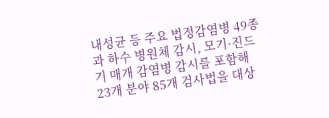내성균 등 주요 법정감염병 49종과 하수 병원체 감시, 모기·진드기 매개 감염병 감시를 포함해 23개 분야 85개 검사법을 대상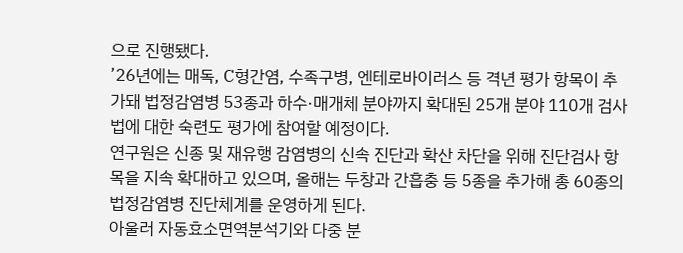으로 진행됐다.
’26년에는 매독, C형간염, 수족구병, 엔테로바이러스 등 격년 평가 항목이 추가돼 법정감염병 53종과 하수·매개체 분야까지 확대된 25개 분야 110개 검사법에 대한 숙련도 평가에 참여할 예정이다.
연구원은 신종 및 재유행 감염병의 신속 진단과 확산 차단을 위해 진단검사 항목을 지속 확대하고 있으며, 올해는 두창과 간흡충 등 5종을 추가해 총 60종의 법정감염병 진단체계를 운영하게 된다.
아울러 자동효소면역분석기와 다중 분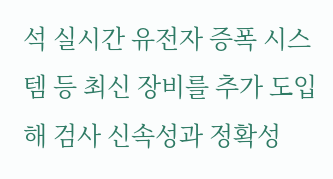석 실시간 유전자 증폭 시스템 등 최신 장비를 추가 도입해 검사 신속성과 정확성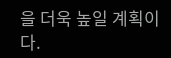을 더욱 높일 계획이다.